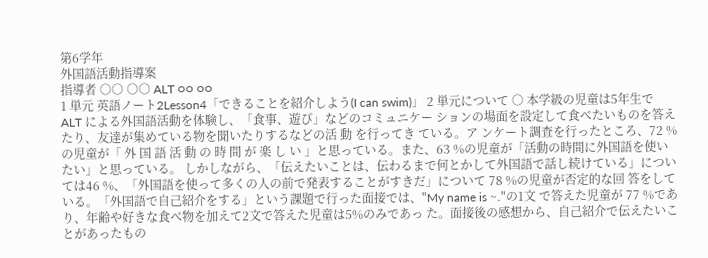第6学年
外国語活動指導案
指導者 ○○ ○○ ALT ○○ ○○
1 単元 英語ノート2Lesson4「できることを紹介しよう(I can swim)」 2 単元について ○ 本学級の児童は5年生で ALT による外国語活動を体験し、「食事、遊び」などのコミュニケー ションの場面を設定して食べたいものを答えたり、友達が集めている物を聞いたりするなどの活 動 を行ってき ている。ア ンケート調査を行ったところ、72 %の児童が「 外 国 語 活 動 の 時 間 が 楽 し い 」と思っている。また、63 %の児童が「活動の時間に外国語を使いたい」と思っている。 しかしながら、「伝えたいことは、伝わるまで何とかして外国語で話し続けている」については46 %、「外国語を使って多くの人の前で発表することがすきだ」について 78 %の児童が否定的な回 答をしている。「外国語で自己紹介をする」という課題で行った面接では、"My name is ~."の1文 で答えた児童が 77 %であり、年齢や好きな食べ物を加えて2文で答えた児童は5%のみであっ た。面接後の感想から、自己紹介で伝えたいことがあったもの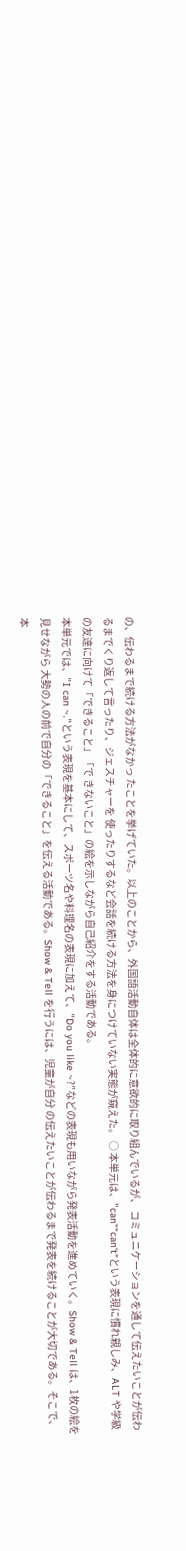の、伝わるまで続ける方法がなかっ たことを挙げていた。以上のことから、外国語活動自体は全体的に意欲的に取り組んでいるが、 コミュニケーションを通して伝えたいことが伝わるまでくり返して言ったり、ジェスチャーを 使ったりするなど会話を続ける方法を身につけていない実態が窺えた。 ○ 本単元は、"can""can't"という表現に慣れ親しみ、ALT や学級の友達に向けて「できること」「で きないこと」の絵を示しながら自己紹介をする活動である。
本単元では、"I can ~."という表現を基本にして、スポーツ名や料理名の表現に加えて、"Do you like ~?"などの表現も用いながら発表活動を進めていく。Show & Tell は、1枚の絵を見せながら 大勢の人の前で自分の「できること」を伝える活動である。Show & Tell を行うには、児童が自分 の伝えたいことが伝わるまで発表を続けることが大切である。そこで、本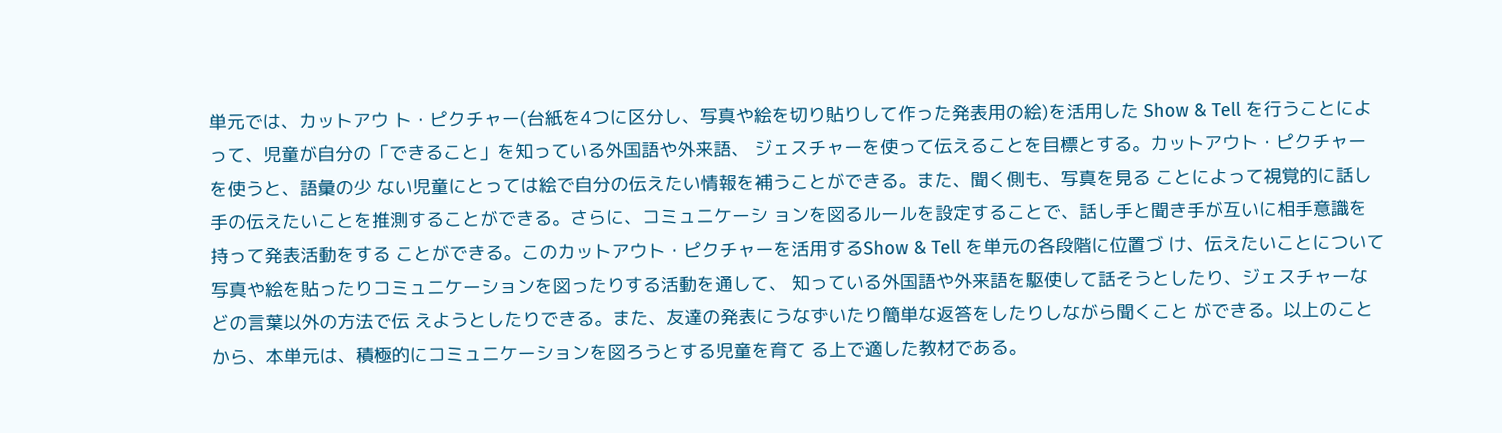単元では、カットアウ ト・ピクチャー(台紙を4つに区分し、写真や絵を切り貼りして作った発表用の絵)を活用した Show & Tell を行うことによって、児童が自分の「できること」を知っている外国語や外来語、 ジェスチャーを使って伝えることを目標とする。カットアウト・ピクチャーを使うと、語彙の少 ない児童にとっては絵で自分の伝えたい情報を補うことができる。また、聞く側も、写真を見る ことによって視覚的に話し手の伝えたいことを推測することができる。さらに、コミュニケーシ ョンを図るルールを設定することで、話し手と聞き手が互いに相手意識を持って発表活動をする ことができる。このカットアウト・ピクチャーを活用するShow & Tell を単元の各段階に位置づ け、伝えたいことについて写真や絵を貼ったりコミュニケーションを図ったりする活動を通して、 知っている外国語や外来語を駆使して話そうとしたり、ジェスチャーなどの言葉以外の方法で伝 えようとしたりできる。また、友達の発表にうなずいたり簡単な返答をしたりしながら聞くこと ができる。以上のことから、本単元は、積極的にコミュニケーションを図ろうとする児童を育て る上で適した教材である。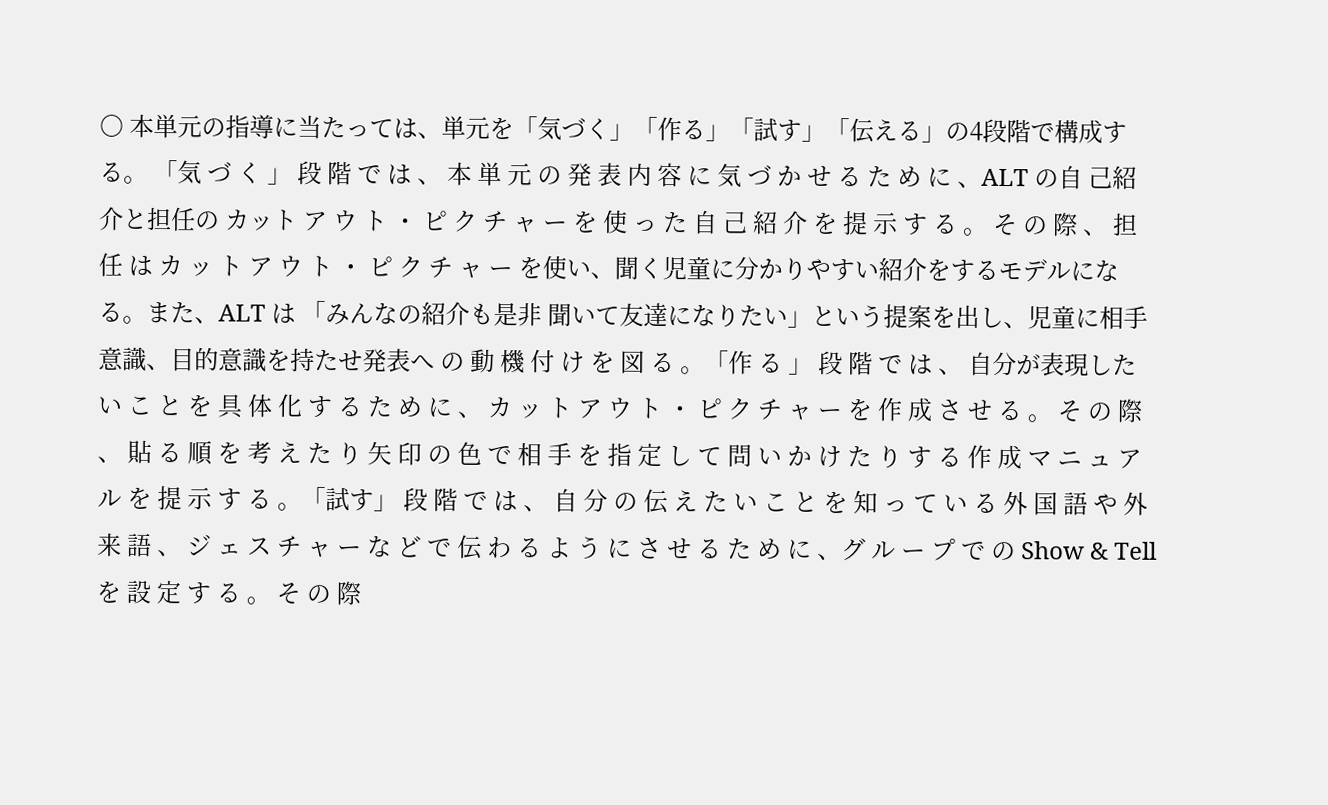○ 本単元の指導に当たっては、単元を「気づく」「作る」「試す」「伝える」の4段階で構成する。 「気 づ く 」 段 階 で は 、 本 単 元 の 発 表 内 容 に 気 づ か せ る た め に 、ALT の自 己紹介と担任の カット ア ウ ト ・ ピ ク チ ャ ー を 使 っ た 自 己 紹 介 を 提 示 す る 。 そ の 際 、 担 任 は カ ッ ト ア ウ ト ・ ピ ク チ ャ ー を使い、聞く児童に分かりやすい紹介をするモデルになる。また、ALT は 「みんなの紹介も是非 聞いて友達になりたい」という提案を出し、児童に相手意識、目的意識を持たせ発表へ の 動 機 付 け を 図 る 。「作 る 」 段 階 で は 、 自分が表現したい こ と を 具 体 化 す る た め に 、 カ ッ ト ア ウ ト ・ ピ ク チ ャ ー を 作 成 さ せ る 。 そ の 際 、 貼 る 順 を 考 え た り 矢 印 の 色 で 相 手 を 指 定 し て 問 い か け た り す る 作 成 マ ニ ュ ア ル を 提 示 す る 。「試す」 段 階 で は 、 自 分 の 伝 え た い こ と を 知 っ て い る 外 国 語 や 外 来 語 、 ジ ェ ス チ ャ ー な ど で 伝 わ る よ う に さ せ る た め に 、グ ル ー プ で の Show & Tell を 設 定 す る 。 そ の 際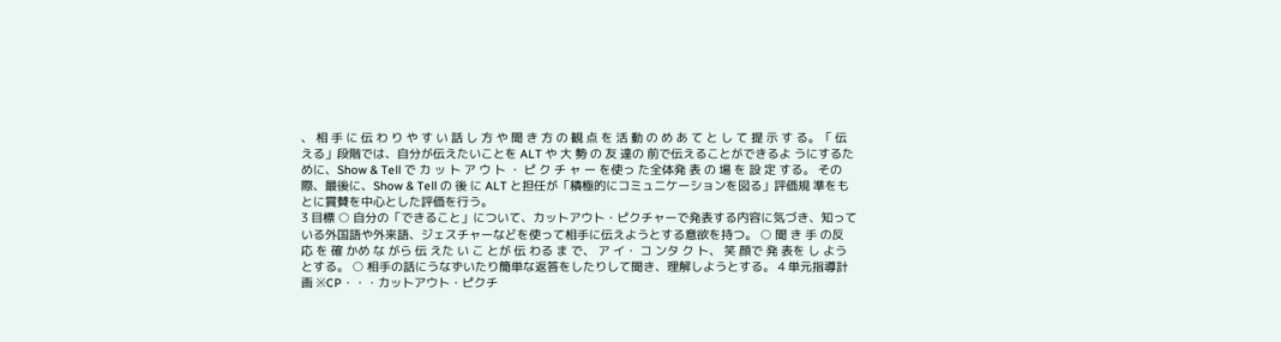、 相 手 に 伝 わ り や す い 話 し 方 や 聞 き 方 の 観 点 を 活 動 の め あ て と し て 提 示 す る。「 伝える」段階では、自分が伝えたいことを ALT や 大 勢 の 友 達の 前で伝えることができるよ うにするために、Show & Tell で カ ッ ト ア ウ ト ・ ピ ク チ ャ ー を使っ た全体発 表 の 場 を 設 定 する。 その際、最後に、Show & Tell の 後 に ALT と担任が「積極的にコミュニケーションを図る」評価規 準をもとに賞賛を中心とした評価を行う。
3 目標 ○ 自分の「できること」について、カットアウト・ピクチャーで発表する内容に気づき、知って いる外国語や外来語、ジェスチャーなどを使って相手に伝えようとする意欲を持つ。 ○ 聞 き 手 の反 応 を 確 かめ な がら 伝 えた い こ とが 伝 わる ま で、 ア イ・ コ ンタ ク ト、 笑 顔で 発 表を し ようとする。 ○ 相手の話にうなずいたり簡単な返答をしたりして聞き、理解しようとする。 4 単元指導計画 ※CP・・・カットアウト・ピクチ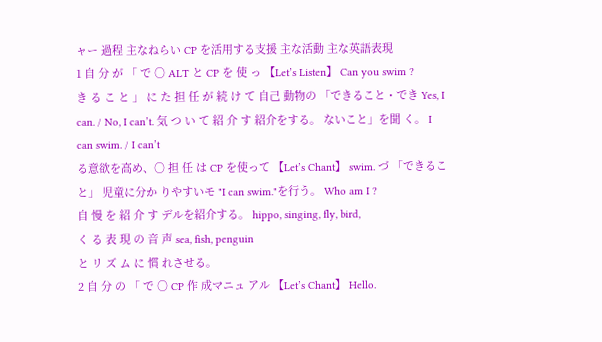ャー 過程 主なねらい CP を活用する支援 主な活動 主な英語表現
1 自 分 が 「 で ○ ALT と CP を 使 っ 【Let’s Listen】 Can you swim ?
き る こ と 」 に た 担 任 が 続 け て 自己 動物の 「できること・でき Yes, I can. / No, I can’t. 気 つ い て 紹 介 す 紹介をする。 ないこと」を聞 く。 I can swim. / I can’t
る意欲を高め、○ 担 任 は CP を使って 【Let’s Chant】 swim. づ 「できること」 児童に分か りやすいモ "I can swim."を行う。 Who am I ?
自 慢 を 紹 介 す デルを紹介する。 hippo, singing, fly, bird,
く る 表 現 の 音 声 sea, fish, penguin
と リ ズ ム に 慣 れさせる。
2 自 分 の 「 で ○ CP 作 成マニュ アル 【Let’s Chant】 Hello.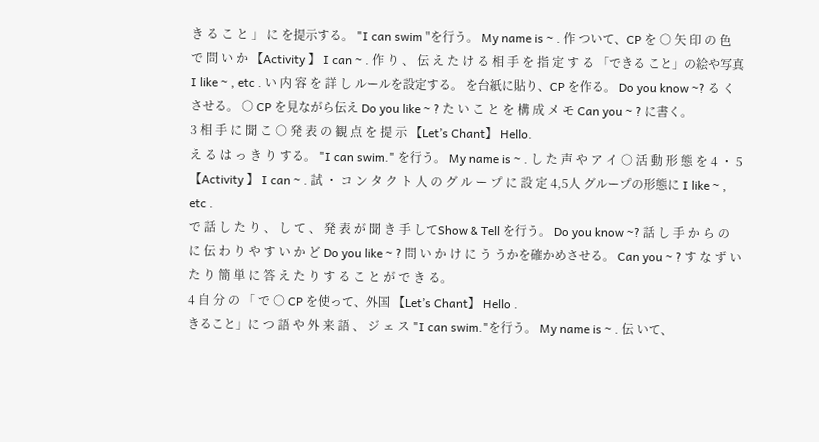き る こ と 」 に を提示する。 "I can swim "を行う。 My name is ~ . 作 ついて、CP を ○ 矢 印 の 色 で 問 い か 【Activity 】 I can ~ . 作 り 、 伝 え た け る 相 手 を 指 定 す る 「できる こと」の絵や写真 I like ~ , etc . い 内 容 を 詳 し ルールを設定する。 を台紙に貼り、CP を作る。 Do you know ~? る くさせる。 ○ CP を見ながら伝え Do you like ~ ? た い こ と を 構 成 メ モ Can you ~ ? に書く。
3 相 手 に 聞 こ ○ 発 表 の 観 点 を 提 示 【Let’s Chant】 Hello.
え る は っ き り する。 "I can swim." を行う。 My name is ~ . し た 声 や ア イ ○ 活 動 形 態 を 4 ・ 5 【Activity 】 I can ~ . 試 ・ コ ン タ ク ト 人 の グ ル ー プ に 設 定 4,5人 グループの形態に I like ~ , etc .
で 話 し た り 、 し て 、 発 表 が 聞 き 手 してShow & Tell を行う。 Do you know ~? 話 し 手 か ら の に 伝 わ り や す い か ど Do you like ~ ? 問 い か け に う うかを確かめさせる。 Can you ~ ? す な ず い た り 簡 単 に 答 え た り す る こ と が で き る。
4 自 分 の 「 で ○ CP を使って、外国 【Let’s Chant】 Hello .
きること」に つ 語 や 外 来 語 、 ジ ェ ス "I can swim."を行う。 My name is ~ . 伝 いて、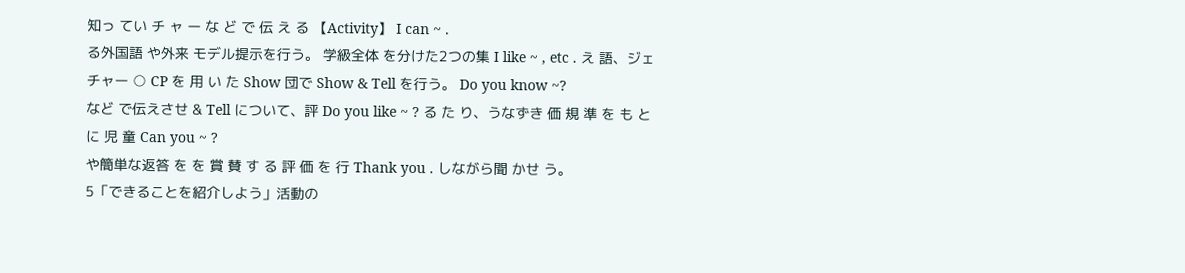知っ てい チ ャ ー な ど で 伝 え る 【Activity】 I can ~ .
る外国語 や外来 モデル提示を行う。 学級全体 を分けた2つの集 I like ~ , etc . え 語、ジェ チャー ○ CP を 用 い た Show 団で Show & Tell を行う。 Do you know ~?
など で伝えさせ & Tell について、評 Do you like ~ ? る た り、うなずき 価 規 準 を も と に 児 童 Can you ~ ?
や簡単な返答 を を 賞 賛 す る 評 価 を 行 Thank you . しながら聞 かせ う。
5「できることを紹介しよう」活動の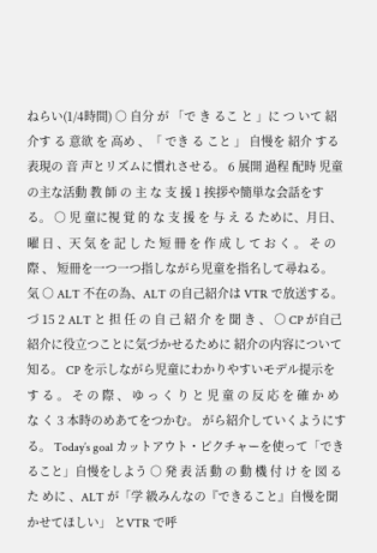ねらい(1/4時間) ○ 自分 が 「で き るこ と 」に つ いて 紹 介す る 意欲 を 高め 、「 でき る こと 」 自慢を 紹介 する 表現の 音 声とリズムに慣れさせる。 6 展開 過程 配時 児童の主な活動 教 師 の 主 な 支 援 1 挨拶や簡単な会話をする。 ○ 児 童に視 覚 的 な 支 援 を 与 え る ために、月日、曜 日 、天 気 を 記 し た 短 冊 を 作 成 し て お く 。 そ の 際 、 短冊を一つ一つ指しながら児童を指名して尋ねる。 気 ○ ALT 不在の為、ALT の自己紹介は VTR で放送する。 づ 15 2 ALT と 担 任 の 自 己 紹 介 を 聞 き 、 ○ CP が自己紹介に役立つことに気づかせるために 紹介の内容について知る。 CP を示しながら児童にわかりやすいモデル提示を す る 。 そ の 際 、 ゆ っ く り と 児 童 の 反 応 を 確 か め な く 3 本時のめあてをつかむ。 がら紹介していくようにする。 Today’s goal カットアウト・ピクチャーを使って「できること」自慢をしよう ○ 発 表 活 動 の 動 機 付 け を 図 る た めに 、ALT が「学 級みんなの『できること』自慢を聞かせてほしい」 とVTR で呼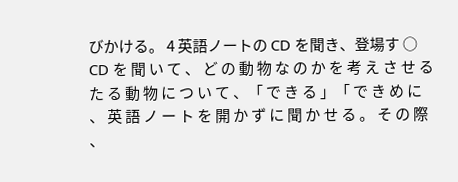びかける。 4 英語ノートの CD を聞き、登場す ○ CD を 聞 い て 、 ど の 動 物 な の か を 考 え さ せ る た る 動 物 に つ い て 、「 で き る 」「 で き め に 、 英 語 ノ ー ト を 開 か ず に 聞 か せ る 。 そ の 際 、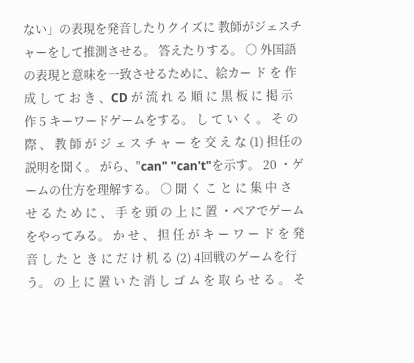ない」の表現を発音したりクイズに 教師がジェスチャーをして推測させる。 答えたりする。 ○ 外国語の表現と意味を一致させるために、絵カー ド を 作 成 し て お き 、CD が 流 れ る 順 に 黒 板 に 掲 示 作 5 キーワードゲームをする。 し て い く 。 そ の 際 、 教 師 が ジ ェ ス チ ャ ー を 交 え な (1) 担任の説明を聞く。 がら、"can" "can't"を示す。 20 ・ゲームの仕方を理解する。 ○ 聞 く こ と に 集 中 さ せ る た め に 、 手 を 頭 の 上 に 置 ・ペアでゲームをやってみる。 か せ 、 担 任 が キ ー ワ ー ド を 発 音 し た と き に だ け 机 る (2) 4回戦のゲームを行う。 の 上 に 置 い た 消 し ゴ ム を 取 ら せ る 。 そ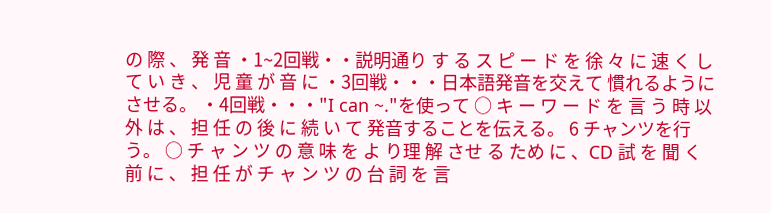の 際 、 発 音 ・1~2回戦・・説明通り す る ス ピ ー ド を 徐 々 に 速 く し て い き 、 児 童 が 音 に ・3回戦・・・日本語発音を交えて 慣れるようにさせる。 ・4回戦・・・"I can ~."を使って ○ キ ー ワ ー ド を 言 う 時 以 外 は 、 担 任 の 後 に 続 い て 発音することを伝える。 6 チャンツを行う。 ○ チ ャ ン ツ の 意 味 を よ り理 解 させ る ため に 、CD 試 を 聞 く 前 に 、 担 任 が チ ャ ン ツ の 台 詞 を 言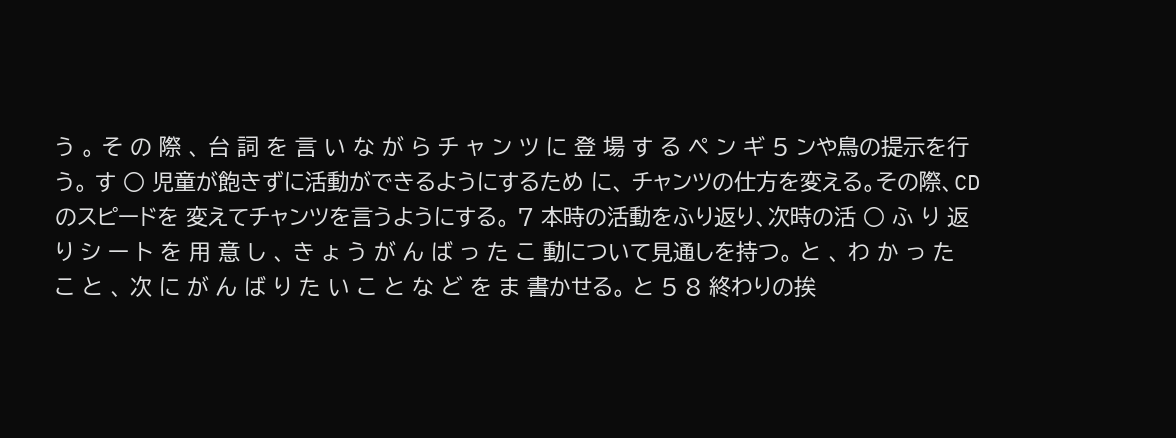う 。 そ の 際 、 台 詞 を 言 い な が ら チ ャ ン ツ に 登 場 す る ペ ン ギ 5 ンや鳥の提示を行う。 す ○ 児童が飽きずに活動ができるようにするため に、 チャンツの仕方を変える。その際、CD のスピードを 変えてチャンツを言うようにする。 7 本時の活動をふり返り、次時の活 ○ ふ り 返 り シ ー ト を 用 意 し 、 き ょ う が ん ば っ た こ 動について見通しを持つ。 と 、 わ か っ た こ と 、 次 に が ん ば り た い こ と な ど を ま 書かせる。 と 5 8 終わりの挨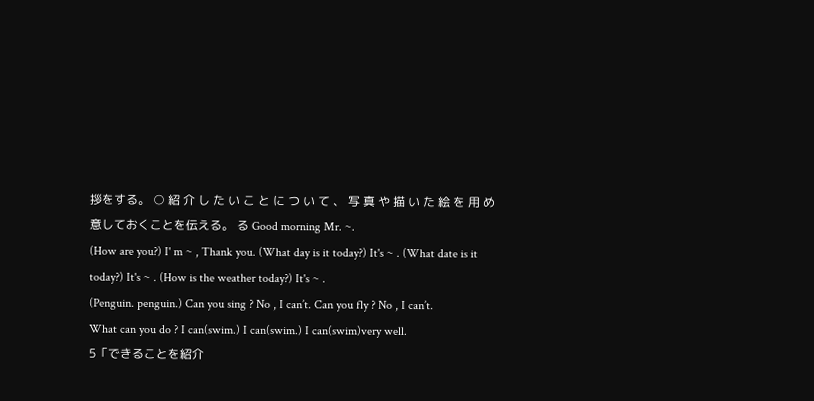拶をする。 ○ 紹 介 し た い こ と に つ い て 、 写 真 や 描 い た 絵 を 用 め 意しておくことを伝える。 る Good morning Mr. ~.
(How are you?) I' m ~ , Thank you. (What day is it today?) It's ~ . (What date is it today?) It's ~ . (How is the weather today?) It's ~ .
(Penguin. penguin.) Can you sing ? No , I can’t. Can you fly ? No , I can’t.
What can you do ? I can(swim.) I can(swim.) I can(swim)very well.
5「できることを紹介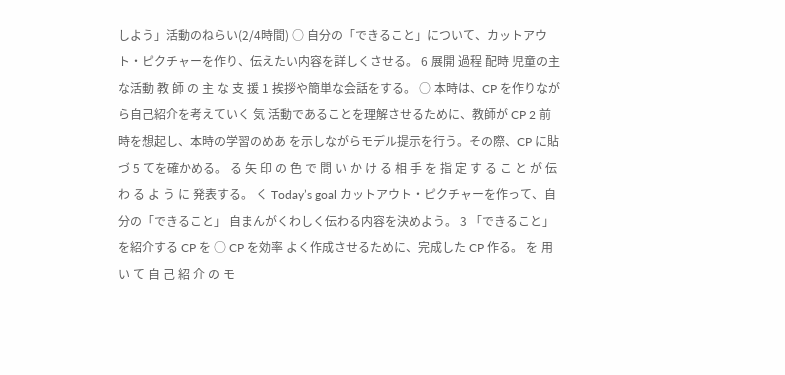しよう」活動のねらい(2/4時間) ○ 自分の「できること」について、カットアウト・ピクチャーを作り、伝えたい内容を詳しくさせる。 6 展開 過程 配時 児童の主な活動 教 師 の 主 な 支 援 1 挨拶や簡単な会話をする。 ○ 本時は、CP を作りながら自己紹介を考えていく 気 活動であることを理解させるために、教師が CP 2 前時を想起し、本時の学習のめあ を示しながらモデル提示を行う。その際、CP に貼 づ 5 てを確かめる。 る 矢 印 の 色 で 問 い か け る 相 手 を 指 定 す る こ と が 伝 わ る よ う に 発表する。 く Today’s goal カットアウト・ピクチャーを作って、自分の「できること」 自まんがくわしく伝わる内容を決めよう。 3 「できること」を紹介する CP を ○ CP を効率 よく作成させるために、完成した CP 作る。 を 用 い て 自 己 紹 介 の モ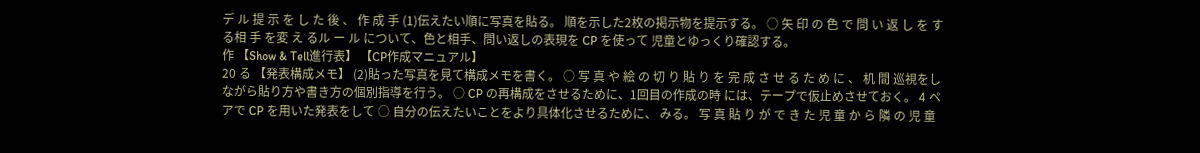デ ル 提 示 を し た 後 、 作 成 手 (1)伝えたい順に写真を貼る。 順を示した2枚の掲示物を提示する。 ○ 矢 印 の 色 で 問 い 返 し を す る相 手 を変 え るル ー ル について、色と相手、問い返しの表現を CP を使って 児童とゆっくり確認する。
作 【Show & Tell進行表】 【CP作成マニュアル】
20 る 【発表構成メモ】 (2)貼った写真を見て構成メモを書く。 ○ 写 真 や 絵 の 切 り 貼 り を 完 成 さ せ る た め に 、 机 間 巡視をしながら貼り方や書き方の個別指導を行う。 ○ CP の再構成をさせるために、1回目の作成の時 には、テープで仮止めさせておく。 4 ペアで CP を用いた発表をして ○ 自分の伝えたいことをより具体化させるために、 みる。 写 真 貼 り が で き た 児 童 か ら 隣 の 児 童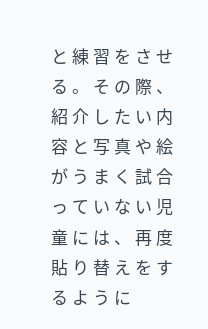と 練 習 を さ せ る 。 そ の 際 、 紹 介 し た い 内 容 と 写 真 や 絵 が う ま く 試 合 っ て い な い 児 童 に は 、 再 度 貼 り 替 え を す る よ う に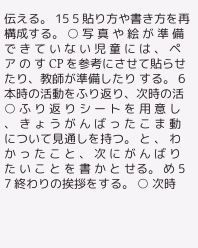伝える。 15 5 貼り方や書き方を再構成する。 ○ 写 真 や 絵 が 準 備 で き て い な い 児 童 に は 、 ペ ア の す CP を参考にさせて貼らせたり、教師が準備したり する。 6 本時の活動をふり返り、次時の活 ○ ふ り 返 り シ ー ト を 用 意 し 、 き ょ う が ん ば っ た こ ま 動について見通しを持つ。 と 、 わ か っ た こ と 、 次 に が ん ば り た い こ と を 書 か と せる。 め 5 7 終わりの挨拶をする。 ○ 次時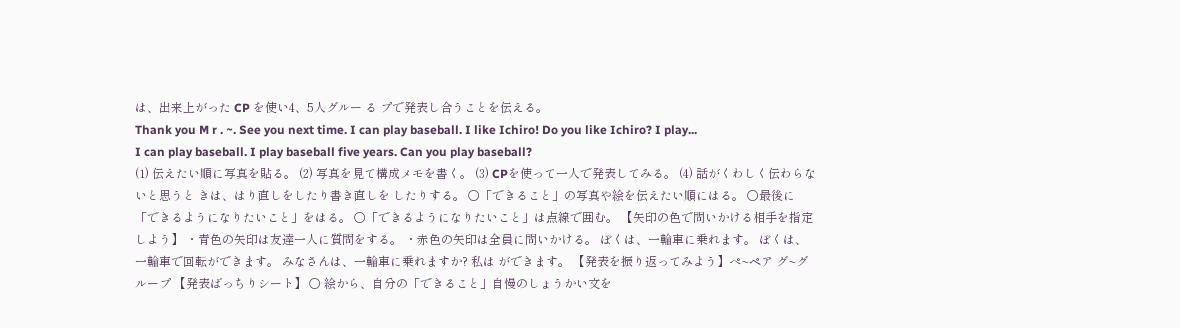は、出来上がった CP を使い4、5人グルー る プで発表し合うことを伝える。
Thank you M r . ~. See you next time. I can play baseball. I like Ichiro! Do you like Ichiro? I play...
I can play baseball. I play baseball five years. Can you play baseball?
(1) 伝えたい順に写真を貼る。 (2) 写真を見て構成メモを書く。 (3) CPを使って一人で発表してみる。 (4) 話がくわしく伝わらないと思うと きは、はり直しをしたり書き直しを したりする。 ○「できること」の写真や絵を伝えたい順にはる。 ○最後に「できるようになりたいこと」をはる。 ○「できるようになりたいこと」は点線で囲む。 【矢印の色で問いかける相手を指定しよう】 ・青色の矢印は友達一人に質問をする。 ・赤色の矢印は全員に問いかける。 ぼくは、一輪車に乗れます。 ぼくは、一輪車で回転ができます。 みなさんは、一輪車に乗れますか? 私は ができます。 【発表を振り返ってみよう】ぺ~ペア グ~グループ 【発表ばっちりシート】 ○ 絵から、自分の「できること」自慢のしょうかい文を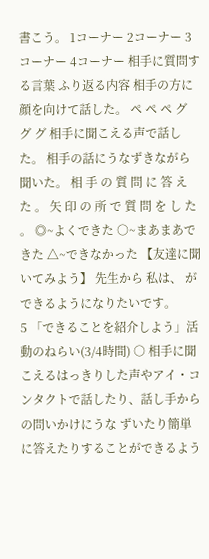書こう。 1コーナー 2コーナー 3コーナー 4コーナー 相手に質問する言葉 ふり返る内容 相手の方に顔を向けて話した。 ペ ペ ペ グ グ グ 相手に聞こえる声で話した。 相手の話にうなずきながら聞いた。 相 手 の 質 問 に 答 え た 。 矢 印 の 所 で 質 問 を し た 。 ◎~よくできた ○~まあまあできた △~できなかった 【友達に聞いてみよう】 先生から 私は、 ができるようになりたいです。
5 「できることを紹介しよう」活動のねらい(3/4時間) ○ 相手に聞こえるはっきりした声やアイ・コンタクトで話したり、話し手からの問いかけにうな ずいたり簡単に答えたりすることができるよう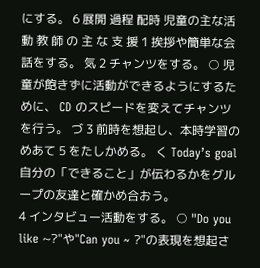にする。 6 展開 過程 配時 児童の主な活動 教 師 の 主 な 支 援 1 挨拶や簡単な会話をする。 気 2 チャンツをする。 ○ 児童が飽きずに活動ができるようにするために、 CD のスピードを変えてチャンツを行う。 づ 3 前時を想起し、本時学習のめあて 5 をたしかめる。 く Today’s goal 自分の「できること」が伝わるかをグループの友達と確かめ合おう。
4 インタビュー活動をする。 ○ "Do you like ~?"や"Can you ~ ?"の表現を想起さ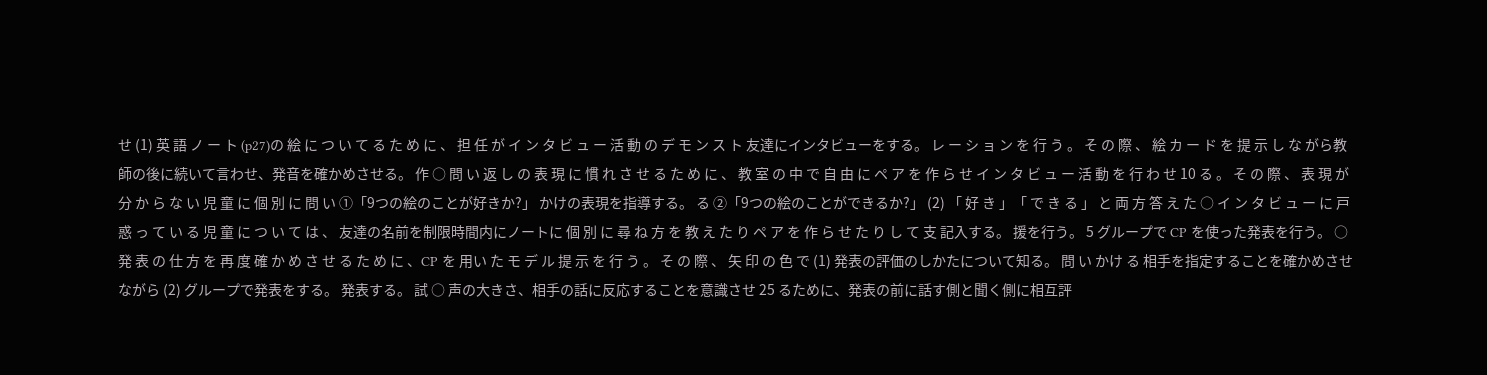せ (1) 英 語 ノ ー ト (p27)の 絵 に つ い て る た め に 、 担 任 が イ ン タ ビ ュ ー 活 動 の デ モ ン ス ト 友達にインタビューをする。 レ ー シ ョ ン を 行 う 。 そ の 際 、 絵 カ ー ド を 提 示 し な がら教師の後に続いて言わせ、発音を確かめさせる。 作 ○ 問 い 返 し の 表 現 に 慣 れ さ せ る た め に 、 教 室 の 中 で 自 由 に ペ ア を 作 ら せ イ ン タ ビ ュ ー 活 動 を 行 わ せ 10 る 。 そ の 際 、 表 現 が 分 か ら な い 児 童 に 個 別 に 問 い ①「9つの絵のことが好きか?」 かけの表現を指導する。 る ②「9つの絵のことができるか?」 (2) 「 好 き 」「 で き る 」 と 両 方 答 え た ○ イ ン タ ビ ュ ー に 戸 惑 っ て い る 児 童 に つ い て は 、 友達の名前を制限時間内にノートに 個 別 に 尋 ね 方 を 教 え た り ペ ア を 作 ら せ た り し て 支 記入する。 援を行う。 5 グループで CP を使った発表を行う。 ○ 発 表 の 仕 方 を 再 度 確 か め さ せ る た め に 、CP を 用い た モ デ ル 提 示 を 行 う 。 そ の 際 、 矢 印 の 色 で (1) 発表の評価のしかたについて知る。 問 い かけ る 相手を指定することを確かめさせながら (2) グループで発表をする。 発表する。 試 ○ 声の大きさ、相手の話に反応することを意識させ 25 るために、発表の前に話す側と聞く側に相互評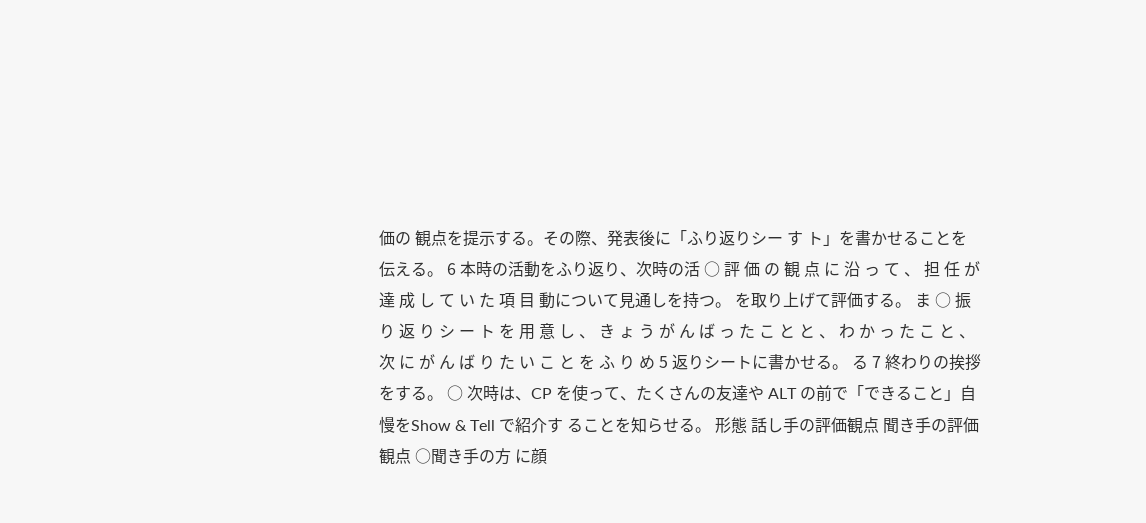価の 観点を提示する。その際、発表後に「ふり返りシー す ト」を書かせることを伝える。 6 本時の活動をふり返り、次時の活 ○ 評 価 の 観 点 に 沿 っ て 、 担 任 が 達 成 し て い た 項 目 動について見通しを持つ。 を取り上げて評価する。 ま ○ 振 り 返 り シ ー ト を 用 意 し 、 き ょ う が ん ば っ た こ と と 、 わ か っ た こ と 、 次 に が ん ば り た い こ と を ふ り め 5 返りシートに書かせる。 る 7 終わりの挨拶をする。 ○ 次時は、CP を使って、たくさんの友達や ALT の前で「できること」自慢をShow & Tell で紹介す ることを知らせる。 形態 話し手の評価観点 聞き手の評価観点 ○聞き手の方 に顔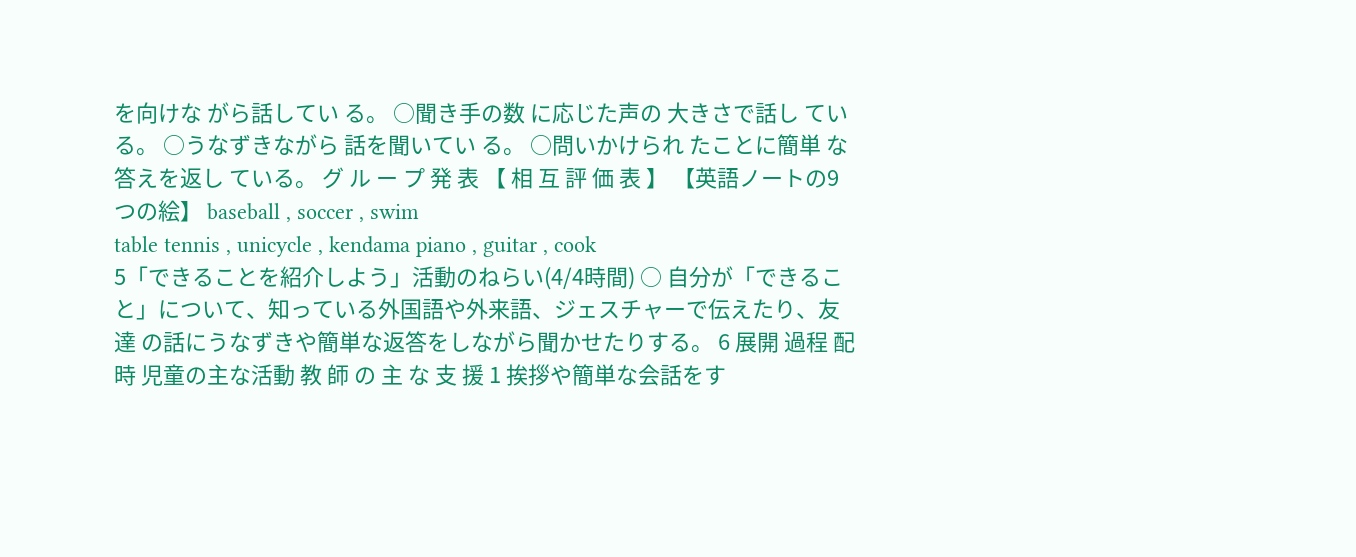を向けな がら話してい る。 ○聞き手の数 に応じた声の 大きさで話し ている。 ○うなずきながら 話を聞いてい る。 ○問いかけられ たことに簡単 な答えを返し ている。 グ ル ー プ 発 表 【 相 互 評 価 表 】 【英語ノートの9つの絵】 baseball , soccer , swim
table tennis , unicycle , kendama piano , guitar , cook
5「できることを紹介しよう」活動のねらい(4/4時間) ○ 自分が「できること」について、知っている外国語や外来語、ジェスチャーで伝えたり、友達 の話にうなずきや簡単な返答をしながら聞かせたりする。 6 展開 過程 配時 児童の主な活動 教 師 の 主 な 支 援 1 挨拶や簡単な会話をす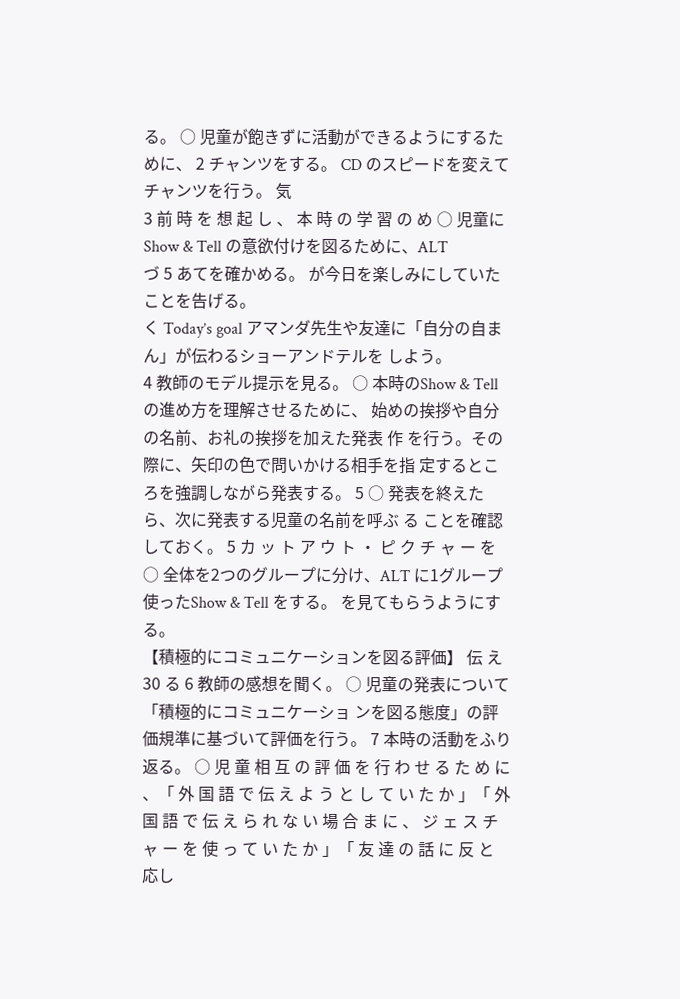る。 ○ 児童が飽きずに活動ができるようにするために、 2 チャンツをする。 CD のスピードを変えてチャンツを行う。 気
3 前 時 を 想 起 し 、 本 時 の 学 習 の め ○ 児童に Show & Tell の意欲付けを図るために、ALT
づ 5 あてを確かめる。 が今日を楽しみにしていたことを告げる。
く Today’s goal アマンダ先生や友達に「自分の自まん」が伝わるショーアンドテルを しよう。
4 教師のモデル提示を見る。 ○ 本時のShow & Tell の進め方を理解させるために、 始めの挨拶や自分の名前、お礼の挨拶を加えた発表 作 を行う。その際に、矢印の色で問いかける相手を指 定するところを強調しながら発表する。 5 ○ 発表を終えたら、次に発表する児童の名前を呼ぶ る ことを確認しておく。 5 カ ッ ト ア ウ ト ・ ピ ク チ ャ ー を ○ 全体を2つのグループに分け、ALT に1グループ 使ったShow & Tell をする。 を見てもらうようにする。
【積極的にコミュニケーションを図る評価】 伝 え 30 る 6 教師の感想を聞く。 ○ 児童の発表について「積極的にコミュニケーショ ンを図る態度」の評価規準に基づいて評価を行う。 7 本時の活動をふり返る。 ○ 児 童 相 互 の 評 価 を 行 わ せ る た め に 、「 外 国 語 で 伝 え よ う と し て い た か 」「 外 国 語 で 伝 え ら れ な い 場 合 ま に 、 ジ ェ ス チ ャ ー を 使 っ て い た か 」「 友 達 の 話 に 反 と 応し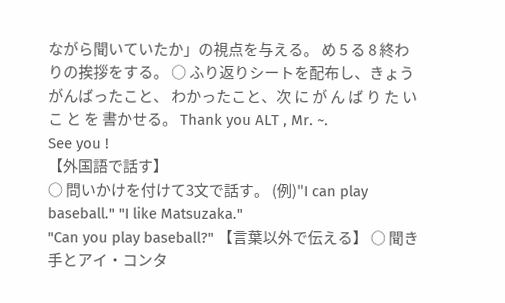ながら聞いていたか」の視点を与える。 め 5 る 8 終わりの挨拶をする。 ○ ふり返りシートを配布し、きょうがんばったこと、 わかったこと、次 に が ん ば り た い こ と を 書かせる。 Thank you ALT , Mr. ~.
See you !
【外国語で話す】
○ 問いかけを付けて3文で話す。 (例)"I can play baseball." "I like Matsuzaka."
"Can you play baseball?" 【言葉以外で伝える】 ○ 聞き手とアイ・コンタ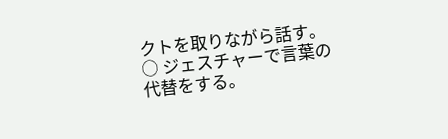クトを取りながら話す。 ○ ジェスチャーで言葉の代替をする。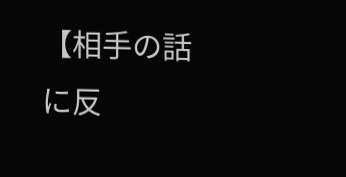【相手の話に反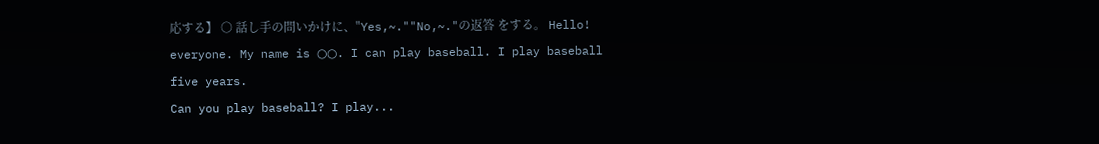応する】 ○ 話し手の問いかけに、"Yes,~.""No,~."の返答 をする。 Hello! everyone. My name is ○○. I can play baseball. I play baseball five years.
Can you play baseball? I play...